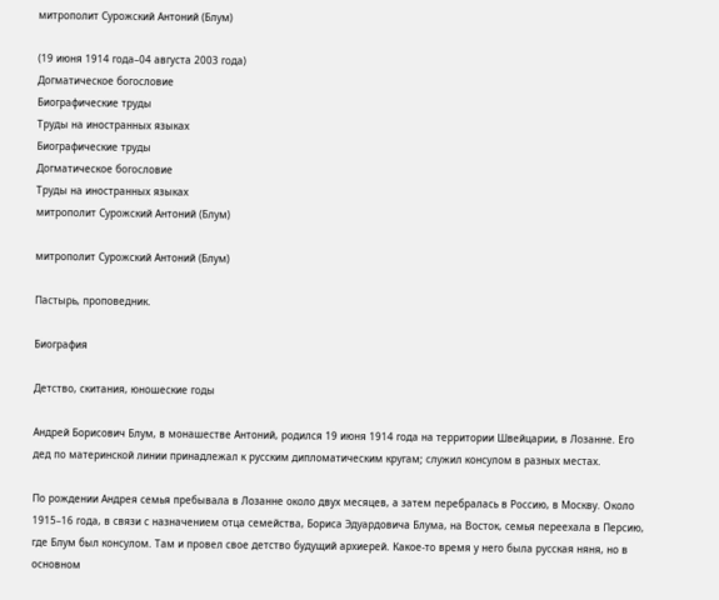митрополит Сурожский Антоний (Блум)

(19 июня 1914 года–04 августа 2003 года)
Догматическое богословие
Биографические труды
Труды на иностранных языках
Биографические труды
Догматическое богословие
Труды на иностранных языках
митрополит Сурожский Антоний (Блум)

митрополит Сурожский Антоний (Блум)

Пастырь, проповедник.

Биография

Детство, скитания, юношеские годы

Андрей Борисович Блум, в монашестве Антоний, родился 19 июня 1914 года на территории Швейцарии, в Лозанне. Его дед по материнской линии принадлежал к русским дипломатическим кругам; служил консулом в разных местах.

По рождении Андрея семья пребывала в Лозанне около двух месяцев, а затем перебралась в Россию, в Москву. Около 1915–16 года, в связи с назначением отца семейства, Бориса Эдуардовича Блума, на Восток, семья переехала в Персию, где Блум был консулом. Там и провел свое детство будущий архиерей. Какое-то время у него была русская няня, но в основном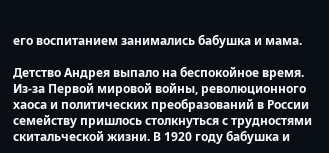его воспитанием занимались бабушка и мама.

Детство Андрея выпало на беспокойное время. Из-за Первой мировой войны, революционного хаоса и политических преобразований в России семейству пришлось столкнуться с трудностями скитальческой жизни. В 1920 году бабушка и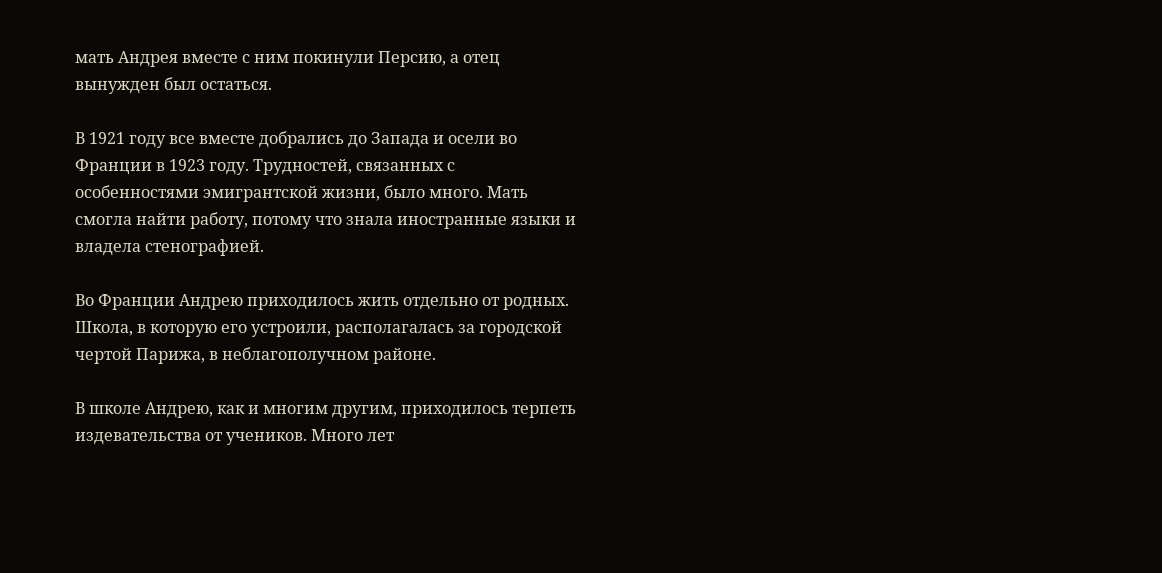мать Андрея вместе с ним покинули Персию, а отец вынужден был остаться.

В 1921 году все вместе добрались до Запада и осели во Франции в 1923 году. Трудностей, связанных с особенностями эмигрантской жизни, было много. Мать смогла найти работу, потому что знала иностранные языки и владела стенографией.

Во Франции Андрею приходилось жить отдельно от родных. Школа, в которую его устроили, располагалась за городской чертой Парижа, в неблагополучном районе.

В школе Андрею, как и многим другим, приходилось терпеть издевательства от учеников. Много лет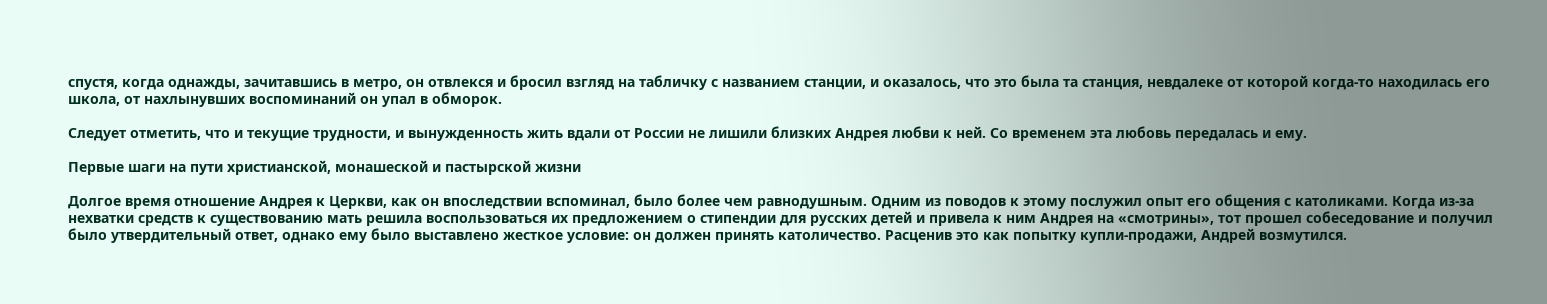спустя, когда однажды, зачитавшись в метро, он отвлекся и бросил взгляд на табличку с названием станции, и оказалось, что это была та станция, невдалеке от которой когда-то находилась его школа, от нахлынувших воспоминаний он упал в обморок.

Следует отметить, что и текущие трудности, и вынужденность жить вдали от России не лишили близких Андрея любви к ней. Со временем эта любовь передалась и ему.

Первые шаги на пути христианской, монашеской и пастырской жизни

Долгое время отношение Андрея к Церкви, как он впоследствии вспоминал, было более чем равнодушным. Одним из поводов к этому послужил опыт его общения с католиками. Когда из-за нехватки средств к существованию мать решила воспользоваться их предложением о стипендии для русских детей и привела к ним Андрея на «смотрины», тот прошел собеседование и получил было утвердительный ответ, однако ему было выставлено жесткое условие: он должен принять католичество. Расценив это как попытку купли-продажи, Андрей возмутился.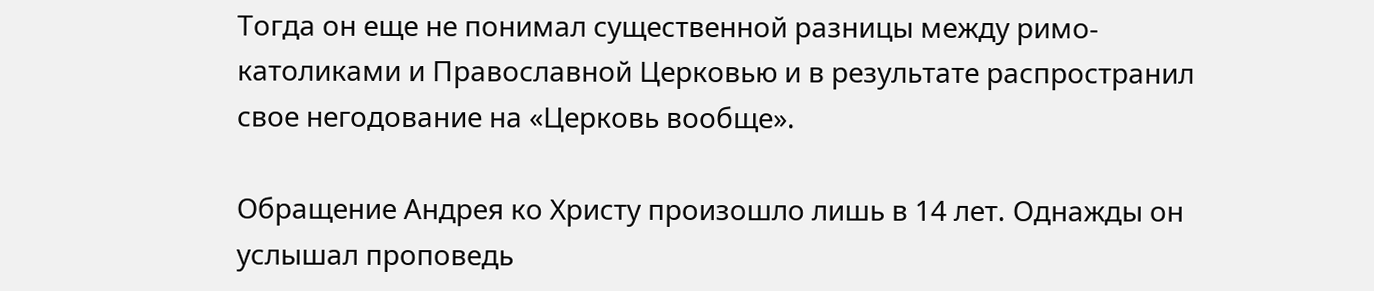Тогда он еще не понимал существенной разницы между римо-католиками и Православной Церковью и в результате распространил свое негодование на «Церковь вообще».

Обращение Андрея ко Христу произошло лишь в 14 лет. Однажды он услышал проповедь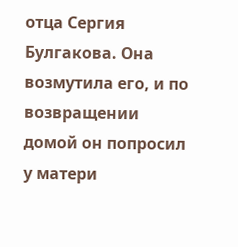отца Сергия Булгакова. Она возмутила его, и по возвращении домой он попросил у матери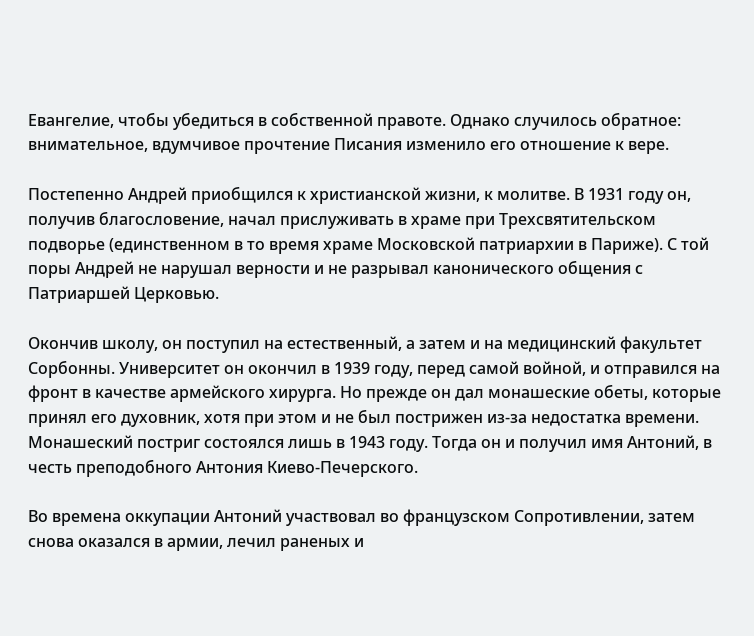Евангелие, чтобы убедиться в собственной правоте. Однако случилось обратное: внимательное, вдумчивое прочтение Писания изменило его отношение к вере.

Постепенно Андрей приобщился к христианской жизни, к молитве. В 1931 году он, получив благословение, начал прислуживать в храме при Трехсвятительском подворье (единственном в то время храме Московской патриархии в Париже). С той поры Андрей не нарушал верности и не разрывал канонического общения с Патриаршей Церковью.

Окончив школу, он поступил на естественный, а затем и на медицинский факультет Сорбонны. Университет он окончил в 1939 году, перед самой войной, и отправился на фронт в качестве армейского хирурга. Но прежде он дал монашеские обеты, которые принял его духовник, хотя при этом и не был пострижен из-за недостатка времени. Монашеский постриг состоялся лишь в 1943 году. Тогда он и получил имя Антоний, в честь преподобного Антония Киево-Печерского.

Во времена оккупации Антоний участвовал во французском Сопротивлении, затем снова оказался в армии, лечил раненых и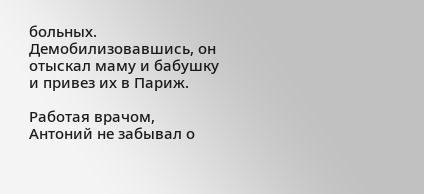больных. Демобилизовавшись, он отыскал маму и бабушку и привез их в Париж.

Работая врачом, Антоний не забывал о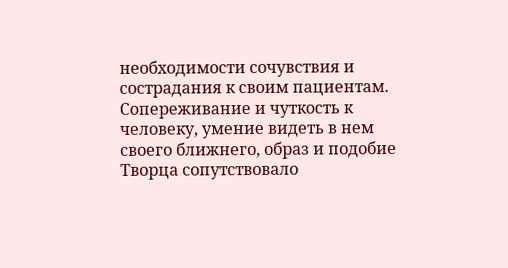необходимости сочувствия и сострадания к своим пациентам. Сопереживание и чуткость к человеку, умение видеть в нем своего ближнего, образ и подобие Творца сопутствовало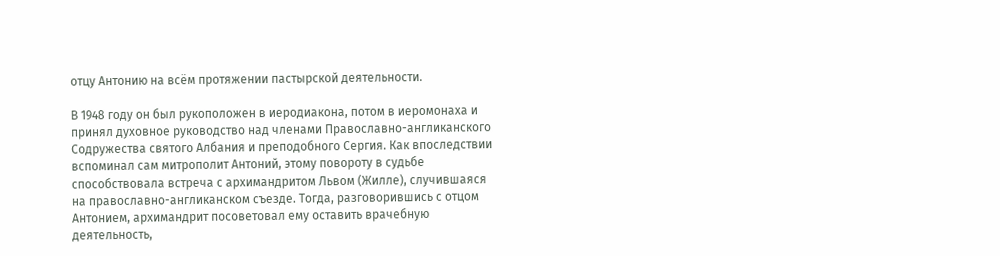отцу Антонию на всём протяжении пастырской деятельности.

В 1948 году он был рукоположен в иеродиакона, потом в иеромонаха и принял духовное руководство над членами Православно-англиканского Содружества святого Албания и преподобного Сергия. Как впоследствии вспоминал сам митрополит Антоний, этому повороту в судьбе способствовала встреча с архимандритом Львом (Жилле), случившаяся на православно-англиканском съезде. Тогда, разговорившись с отцом Антонием, архимандрит посоветовал ему оставить врачебную деятельность,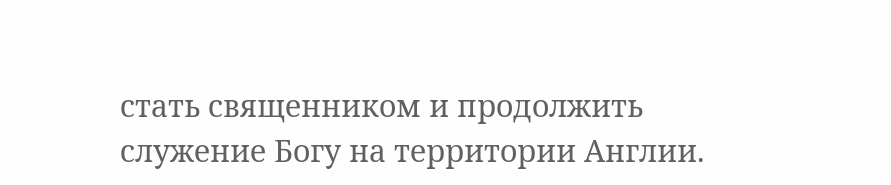стать священником и продолжить служение Богу на территории Англии.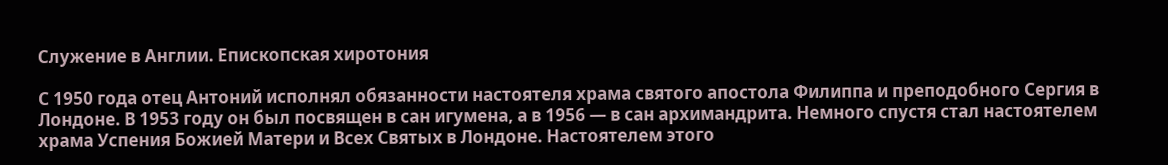Служение в Англии. Епископская хиротония

С 1950 года отец Антоний исполнял обязанности настоятеля храма святого апостола Филиппа и преподобного Сергия в Лондоне. В 1953 году он был посвящен в сан игумена, а в 1956 — в сан архимандрита. Немного спустя стал настоятелем храма Успения Божией Матери и Всех Святых в Лондоне. Настоятелем этого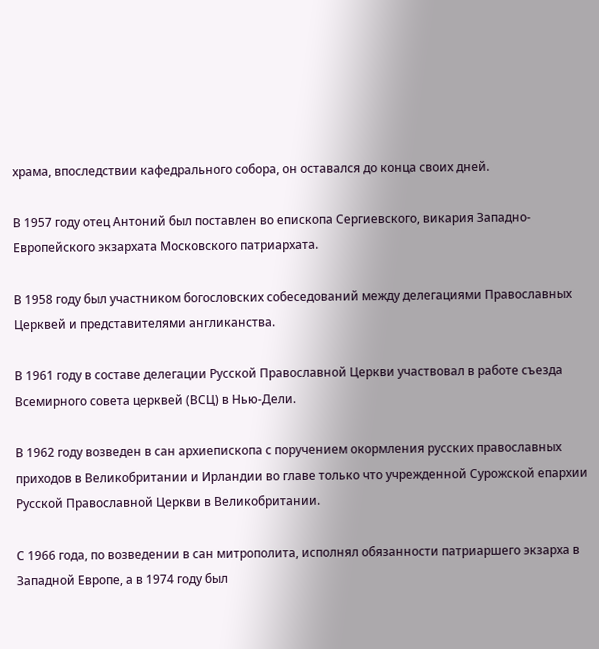храма, впоследствии кафедрального собора, он оставался до конца своих дней.

В 1957 году отец Антоний был поставлен во епископа Сергиевского, викария Западно-Европейского экзархата Московского патриархата.

В 1958 году был участником богословских собеседований между делегациями Православных Церквей и представителями англиканства.

В 1961 году в составе делегации Русской Православной Церкви участвовал в работе съезда Всемирного совета церквей (ВСЦ) в Нью-Дели.

В 1962 году возведен в сан архиепископа с поручением окормления русских православных приходов в Великобритании и Ирландии во главе только что учрежденной Сурожской епархии Русской Православной Церкви в Великобритании.

С 1966 года, по возведении в сан митрополита, исполнял обязанности патриаршего экзарха в Западной Европе, а в 1974 году был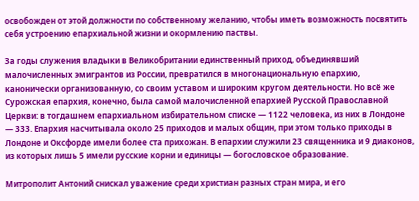освобожден от этой должности по собственному желанию, чтобы иметь возможность посвятить себя устроению епархиальной жизни и окормлению паствы.

За годы служения владыки в Великобритании единственный приход, объединявший малочисленных эмигрантов из России, превратился в многонациональную епархию, канонически организованную, со своим уставом и широким кругом деятельности. Но всё же Сурожская епархия, конечно, была самой малочисленной епархией Русской Православной Церкви: в тогдашнем епархиальном избирательном списке — 1122 человека, из них в Лондоне — 333. Епархия насчитывала около 25 приходов и малых общин, при этом только приходы в Лондоне и Оксфорде имели более ста прихожан. В епархии служили 23 священника и 9 диаконов, из которых лишь 5 имели русские корни и единицы — богословское образование.

Митрополит Антоний снискал уважение среди христиан разных стран мира, и его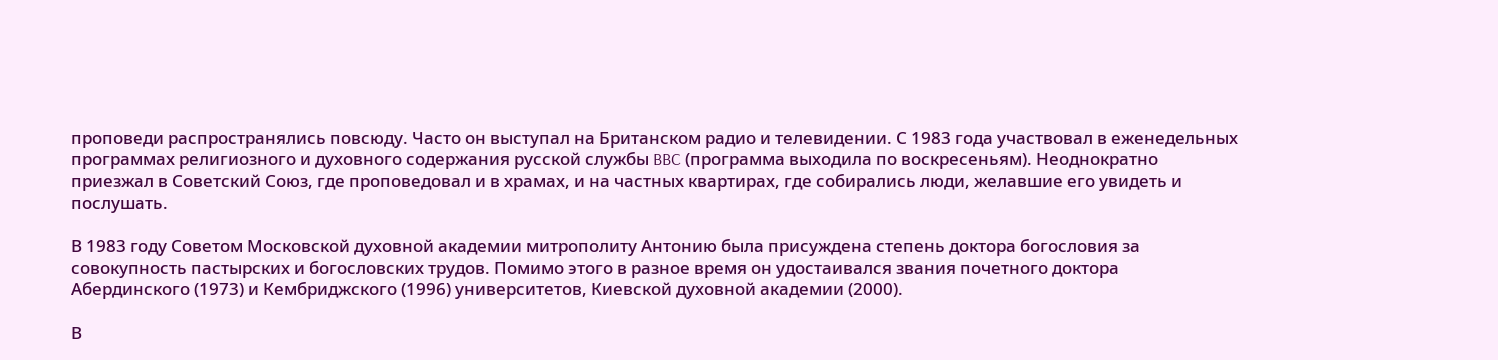проповеди распространялись повсюду. Часто он выступал на Британском радио и телевидении. С 1983 года участвовал в еженедельных программах религиозного и духовного содержания русской службы BBC (программа выходила по воскресеньям). Неоднократно приезжал в Советский Союз, где проповедовал и в храмах, и на частных квартирах, где собирались люди, желавшие его увидеть и послушать.

В 1983 году Советом Московской духовной академии митрополиту Антонию была присуждена степень доктора богословия за совокупность пастырских и богословских трудов. Помимо этого в разное время он удостаивался звания почетного доктора Абердинского (1973) и Кембриджского (1996) университетов, Киевской духовной академии (2000).

В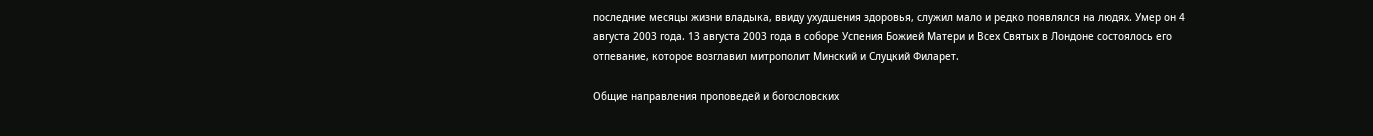последние месяцы жизни владыка, ввиду ухудшения здоровья, служил мало и редко появлялся на людях. Умер он 4 августа 2003 года. 13 августа 2003 года в соборе Успения Божией Матери и Всех Святых в Лондоне состоялось его отпевание, которое возглавил митрополит Минский и Слуцкий Филарет.

Общие направления проповедей и богословских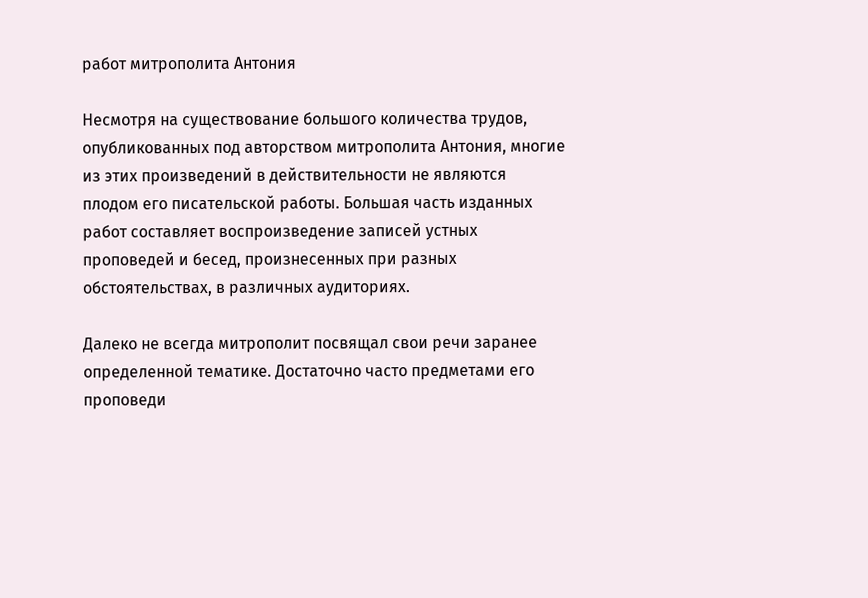работ митрополита Антония

Несмотря на существование большого количества трудов, опубликованных под авторством митрополита Антония, многие из этих произведений в действительности не являются плодом его писательской работы. Большая часть изданных работ составляет воспроизведение записей устных проповедей и бесед, произнесенных при разных обстоятельствах, в различных аудиториях.

Далеко не всегда митрополит посвящал свои речи заранее определенной тематике. Достаточно часто предметами его проповеди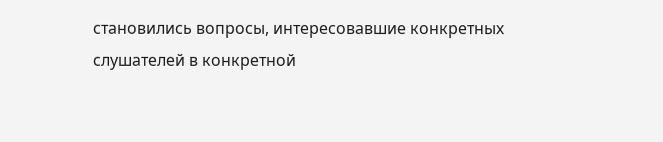становились вопросы, интересовавшие конкретных слушателей в конкретной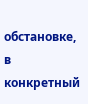обстановке, в конкретный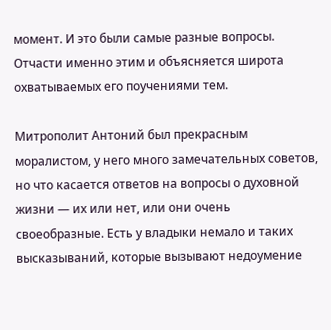момент. И это были самые разные вопросы. Отчасти именно этим и объясняется широта охватываемых его поучениями тем.

Митрополит Антоний был прекрасным моралистом, у него много замечательных советов, но что касается ответов на вопросы о духовной жизни — их или нет, или они очень своеобразные. Есть у владыки немало и таких высказываний, которые вызывают недоумение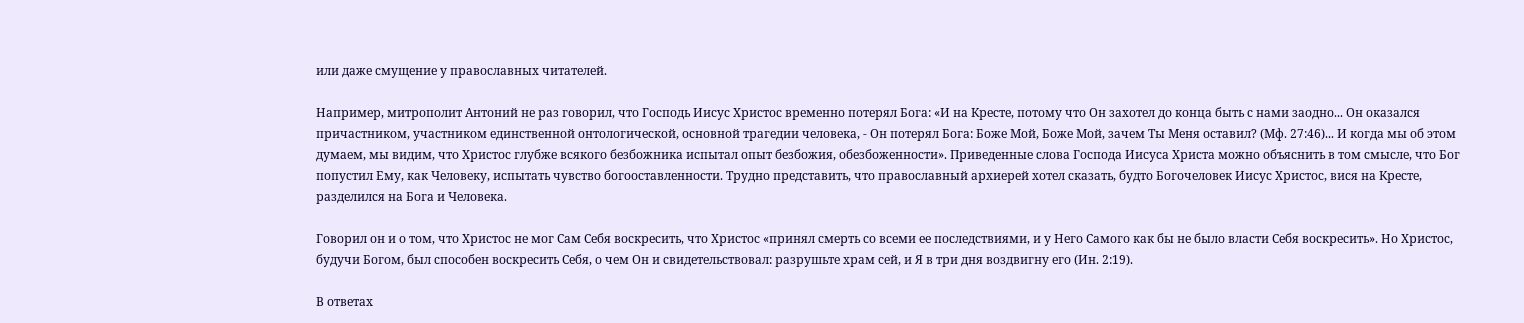или даже смущение у православных читателей.

Например, митрополит Антоний не раз говорил, что Господь Иисус Христос временно потерял Бога: «И на Кресте, потому что Он захотел до конца быть с нами заодно... Он оказался причастником, участником единственной онтологической, основной трагедии человека, - Он потерял Бога: Боже Мой, Боже Мой, зачем Ты Меня оставил? (Мф. 27:46)... И когда мы об этом думаем, мы видим, что Христос глубже всякого безбожника испытал опыт безбожия, обезбоженности». Приведенные слова Господа Иисуса Христа можно объяснить в том смысле, что Бог попустил Ему, как Человеку, испытать чувство богооставленности. Трудно представить, что православный архиерей хотел сказать, будто Богочеловек Иисус Христос, вися на Кресте, разделился на Бога и Человека.

Говорил он и о том, что Христос не мог Сам Себя воскресить, что Христос «принял смерть со всеми ее последствиями, и у Него Самого как бы не было власти Себя воскресить». Но Христос, будучи Богом, был способен воскресить Себя, о чем Он и свидетельствовал: разрушьте храм сей, и Я в три дня воздвигну его (Ин. 2:19).

В ответах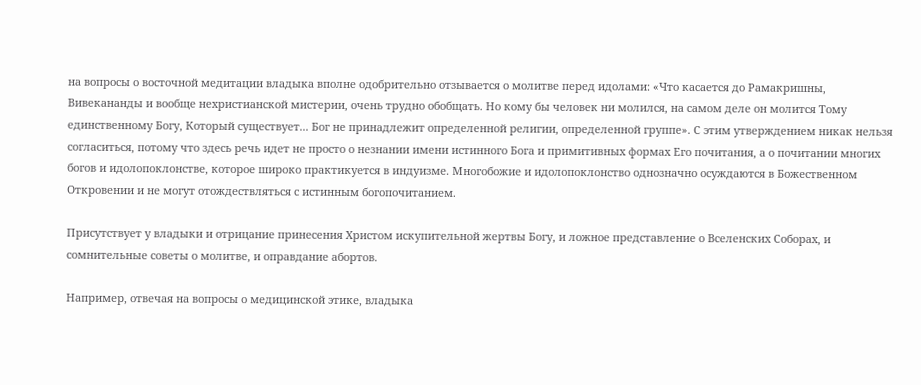на вопросы о восточной медитации владыка вполне одобрительно отзывается о молитве перед идолами: «Что касается до Рамакришны, Вивекананды и вообще нехристианской мистерии, очень трудно обобщать. Но кому бы человек ни молился, на самом деле он молится Тому единственному Богу, Который существует... Бог не принадлежит определенной религии, определенной группе». С этим утверждением никак нельзя согласиться, потому что здесь речь идет не просто о незнании имени истинного Бога и примитивных формах Его почитания, а о почитании многих богов и идолопоклонстве, которое широко практикуется в индуизме. Многобожие и идолопоклонство однозначно осуждаются в Божественном Откровении и не могут отождествляться с истинным богопочитанием.

Присутствует у владыки и отрицание принесения Христом искупительной жертвы Богу, и ложное представление о Вселенских Соборах, и сомнительные советы о молитве, и оправдание абортов.

Например, отвечая на вопросы о медицинской этике, владыка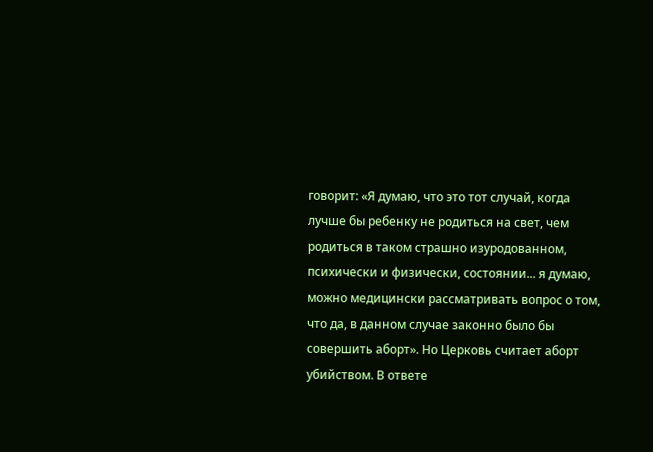говорит: «Я думаю, что это тот случай, когда лучше бы ребенку не родиться на свет, чем родиться в таком страшно изуродованном, психически и физически, состоянии... я думаю, можно медицински рассматривать вопрос о том, что да, в данном случае законно было бы совершить аборт». Но Церковь считает аборт убийством. В ответе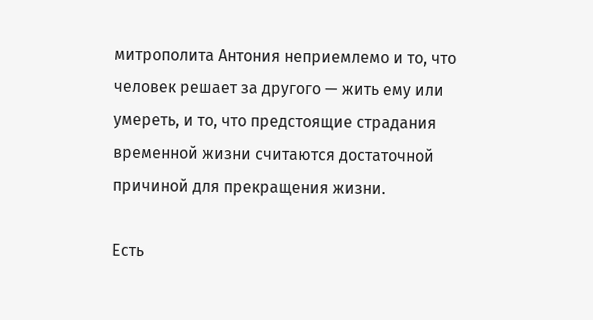митрополита Антония неприемлемо и то, что человек решает за другого — жить ему или умереть, и то, что предстоящие страдания временной жизни считаются достаточной причиной для прекращения жизни.

Есть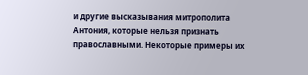и другие высказывания митрополита Антония, которые нельзя признать православными. Некоторые примеры их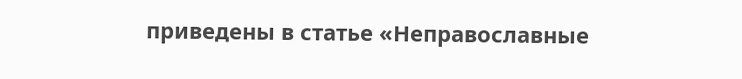приведены в статье «Неправославные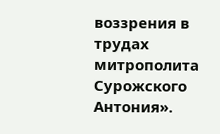воззрения в трудах митрополита Сурожского Антония».